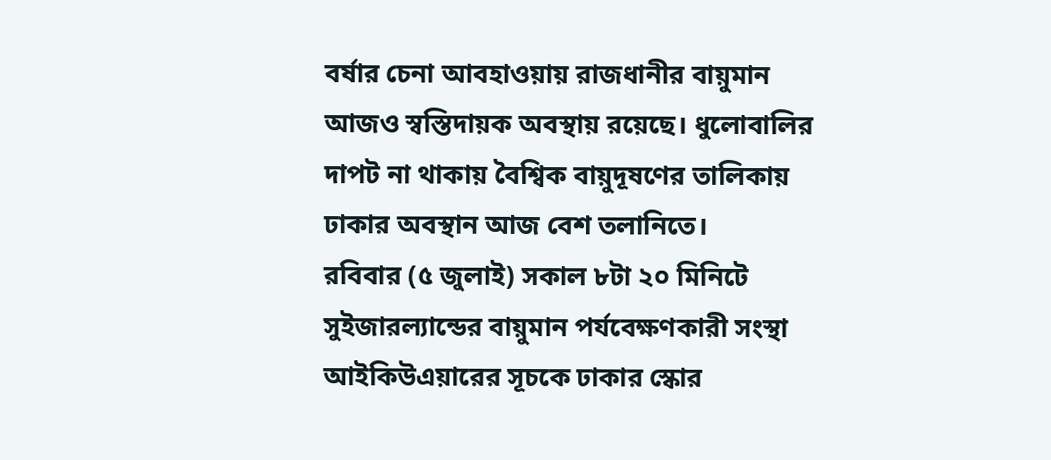বর্ষার চেনা আবহাওয়ায় রাজধানীর বায়ুমান আজও স্বস্তিদায়ক অবস্থায় রয়েছে। ধুলোবালির দাপট না থাকায় বৈশ্বিক বায়ুদূষণের তালিকায় ঢাকার অবস্থান আজ বেশ তলানিতে।
রবিবার (৫ জুলাই) সকাল ৮টা ২০ মিনিটে সুইজারল্যান্ডের বায়ুমান পর্যবেক্ষণকারী সংস্থা আইকিউএয়ারের সূচকে ঢাকার স্কোর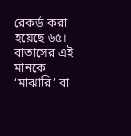রেকর্ড করা হয়েছে ৬৫। বাতাসের এই মানকে ‘মাঝারি’ বা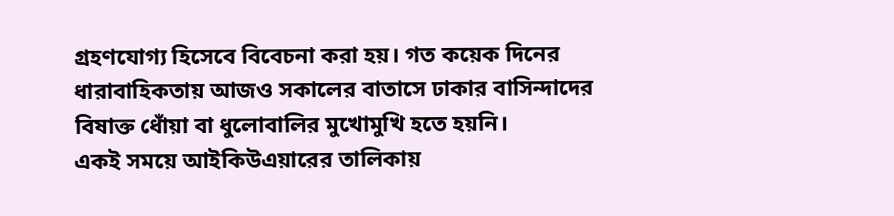গ্রহণযোগ্য হিসেবে বিবেচনা করা হয়। গত কয়েক দিনের ধারাবাহিকতায় আজও সকালের বাতাসে ঢাকার বাসিন্দাদের বিষাক্ত ধোঁয়া বা ধুলোবালির মুখোমুখি হতে হয়নি।
একই সময়ে আইকিউএয়ারের তালিকায়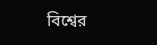বিশ্বের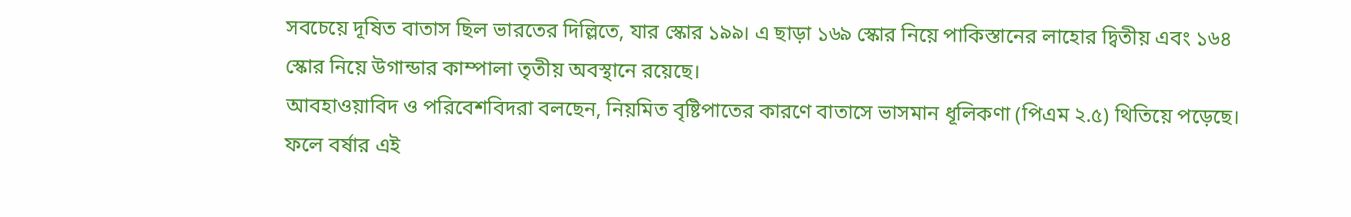সবচেয়ে দূষিত বাতাস ছিল ভারতের দিল্লিতে, যার স্কোর ১৯৯। এ ছাড়া ১৬৯ স্কোর নিয়ে পাকিস্তানের লাহোর দ্বিতীয় এবং ১৬৪ স্কোর নিয়ে উগান্ডার কাম্পালা তৃতীয় অবস্থানে রয়েছে।
আবহাওয়াবিদ ও পরিবেশবিদরা বলছেন, নিয়মিত বৃষ্টিপাতের কারণে বাতাসে ভাসমান ধূলিকণা (পিএম ২.৫) থিতিয়ে পড়েছে। ফলে বর্ষার এই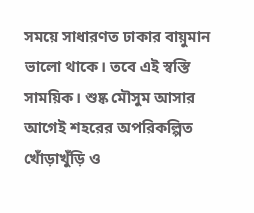সময়ে সাধারণত ঢাকার বায়ুমান ভালো থাকে। তবে এই স্বস্তি সাময়িক। শুষ্ক মৌসুম আসার আগেই শহরের অপরিকল্পিত খোঁড়াখুঁড়ি ও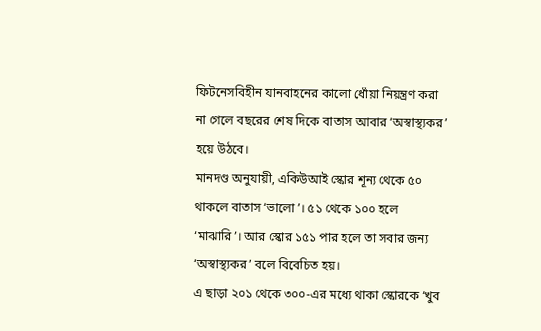ফিটনেসবিহীন যানবাহনের কালো ধোঁয়া নিয়ন্ত্রণ করা না গেলে বছরের শেষ দিকে বাতাস আবার ‘অস্বাস্থ্যকর’ হয়ে উঠবে।
মানদণ্ড অনুযায়ী, একিউআই স্কোর শূন্য থেকে ৫০ থাকলে বাতাস ‘ভালো’। ৫১ থেকে ১০০ হলে ‘মাঝারি’। আর স্কোর ১৫১ পার হলে তা সবার জন্য ‘অস্বাস্থ্যকর’ বলে বিবেচিত হয়।
এ ছাড়া ২০১ থেকে ৩০০-এর মধ্যে থাকা স্কোরকে ‘খুব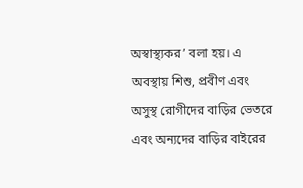অস্বাস্থ্যকর’ বলা হয়। এ অবস্থায় শিশু, প্রবীণ এবং অসুস্থ রোগীদের বাড়ির ভেতরে এবং অন্যদের বাড়ির বাইরের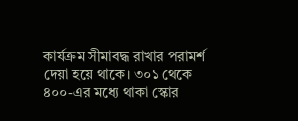কার্যক্রম সীমাবদ্ধ রাখার পরামর্শ দেয়া হয়ে থাকে। ৩০১ থেকে ৪০০-এর মধ্যে থাকা স্কোর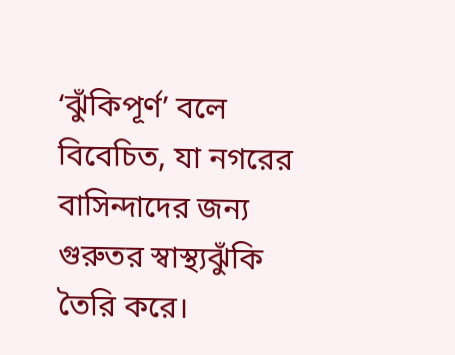‘ঝুঁকিপূর্ণ’ বলে বিবেচিত, যা নগরের বাসিন্দাদের জন্য গুরুতর স্বাস্থ্যঝুঁকি তৈরি করে।